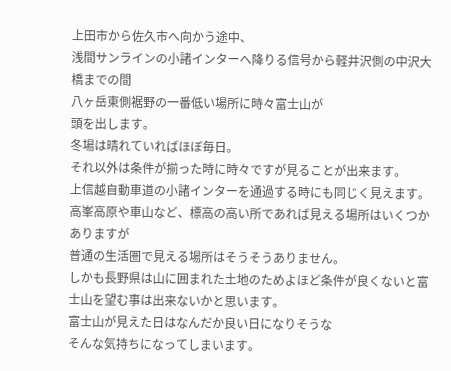上田市から佐久市へ向かう途中、
浅間サンラインの小諸インターへ降りる信号から軽井沢側の中沢大橋までの間
八ヶ岳東側裾野の一番低い場所に時々富士山が
頭を出します。
冬場は晴れていればほぼ毎日。
それ以外は条件が揃った時に時々ですが見ることが出来ます。
上信越自動車道の小諸インターを通過する時にも同じく見えます。
高峯高原や車山など、標高の高い所であれば見える場所はいくつかありますが
普通の生活圏で見える場所はそうそうありません。
しかも長野県は山に囲まれた土地のためよほど条件が良くないと富士山を望む事は出来ないかと思います。
富士山が見えた日はなんだか良い日になりそうな
そんな気持ちになってしまいます。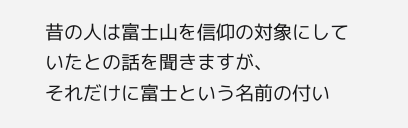昔の人は富士山を信仰の対象にしていたとの話を聞きますが、
それだけに富士という名前の付い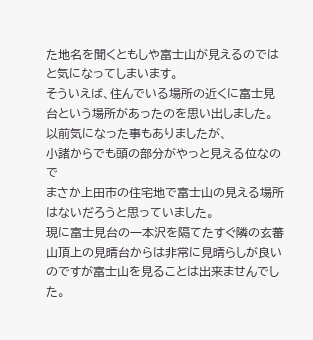た地名を聞くともしや富士山が見えるのではと気になってしまいます。
そういえば、住んでいる場所の近くに富士見台という場所があったのを思い出しました。
以前気になった事もありましたが、
小諸からでも頭の部分がやっと見える位なので
まさか上田市の住宅地で富士山の見える場所はないだろうと思っていました。
現に富士見台の一本沢を隔てたすぐ隣の玄蕃山頂上の見晴台からは非常に見晴らしが良いのですが富士山を見ることは出来ませんでした。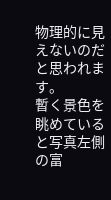物理的に見えないのだと思われます。
暫く景色を眺めていると写真左側の富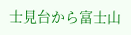士見台から富士山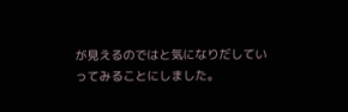が見えるのではと気になりだしていってみることにしました。